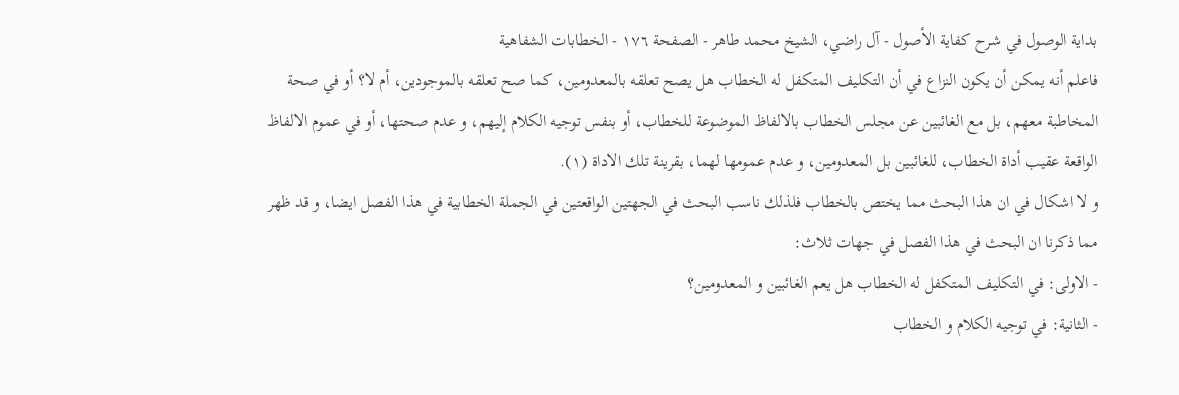بداية الوصول في شرح كفاية الأصول - آل راضي، الشيخ محمد طاهر - الصفحة ١٧٦ - الخطابات الشفاهية
فاعلم أنه يمكن أن يكون النزاع في أن التكليف المتكفل له الخطاب هل يصح تعلقه بالمعدومين، كما صح تعلقه بالموجودين، أم لا؟ أو في صحة المخاطبة معهم، بل مع الغائبين عن مجلس الخطاب بالالفاظ الموضوعة للخطاب، أو بنفس توجيه الكلام إليهم، و عدم صحتها، أو في عموم الالفاظ الواقعة عقيب أداة الخطاب، للغائبين بل المعدومين، و عدم عمومها لهما، بقرينة تلك الاداة (١).
و لا اشكال في ان هذا البحث مما يختص بالخطاب فلذلك ناسب البحث في الجهتين الواقعتين في الجملة الخطابية في هذا الفصل ايضا، و قد ظهر مما ذكرنا ان البحث في هذا الفصل في جهات ثلاث:
- الاولى: في التكليف المتكفل له الخطاب هل يعم الغائبين و المعدومين؟
- الثانية: في توجيه الكلام و الخطاب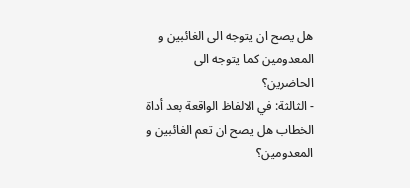هل يصح ان يتوجه الى الغائبين و المعدومين كما يتوجه الى الحاضرين؟
- الثالثة: في الالفاظ الواقعة بعد أداة الخطاب هل يصح ان تعم الغائبين و المعدومين؟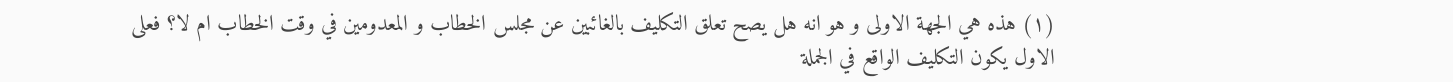(١) هذه هي الجهة الاولى و هو انه هل يصح تعلق التكليف بالغائبين عن مجلس الخطاب و المعدومين في وقت الخطاب ام لا؟ فعلى الاول يكون التكليف الواقع في الجملة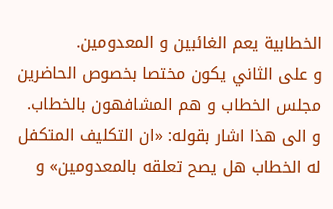الخطابية يعم الغائبين و المعدومين.
و على الثاني يكون مختصا بخصوص الحاضرين مجلس الخطاب و هم المشافهون بالخطاب.
و الى هذا اشار بقوله: «ان التكليف المتكفل له الخطاب هل يصح تعلقه بالمعدومين» و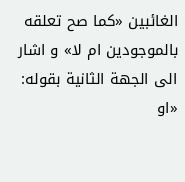الغائبين «كما صح تعلقه بالموجودين ام لا» و اشار الى الجهة الثانية بقوله: «او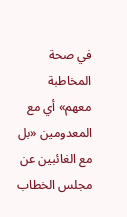في صحة المخاطبة معهم» أي مع المعدومين «بل مع الغائبين عن مجلس الخطاب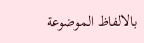بالالفاظ الموضوعة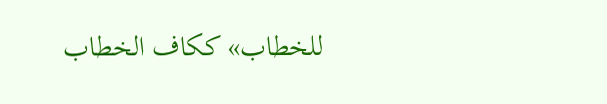للخطاب» ككاف الخطاب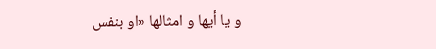و يا أيها و امثالها «او بنفس